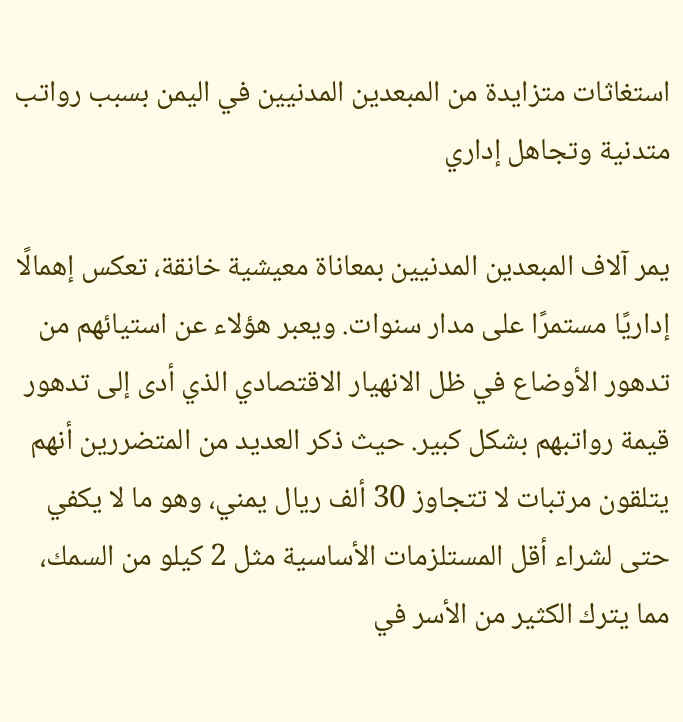استغاثات متزايدة من المبعدين المدنيين في اليمن بسبب رواتب متدنية وتجاهل إداري

يمر آلاف المبعدين المدنيين بمعاناة معيشية خانقة، تعكس إهمالًا إداريًا مستمرًا على مدار سنوات. ويعبر هؤلاء عن استيائهم من تدهور الأوضاع في ظل الانهيار الاقتصادي الذي أدى إلى تدهور قيمة رواتبهم بشكل كبير. حيث ذكر العديد من المتضررين أنهم يتلقون مرتبات لا تتجاوز 30 ألف ريال يمني، وهو ما لا يكفي حتى لشراء أقل المستلزمات الأساسية مثل 2 كيلو من السمك، مما يترك الكثير من الأسر في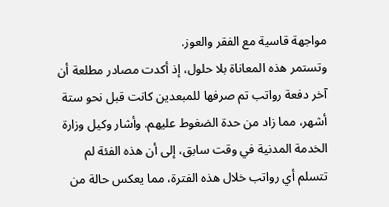مواجهة قاسية مع الفقر والعوز.
وتستمر هذه المعاناة بلا حلول، إذ أكدت مصادر مطلعة أن آخر دفعة رواتب تم صرفها للمبعدين كانت قبل نحو ستة أشهر، مما زاد من حدة الضغوط عليهم. وأشار وكيل وزارة الخدمة المدنية في وقت سابق، إلى أن هذه الفئة لم تتسلم أي رواتب خلال هذه الفترة، مما يعكس حالة من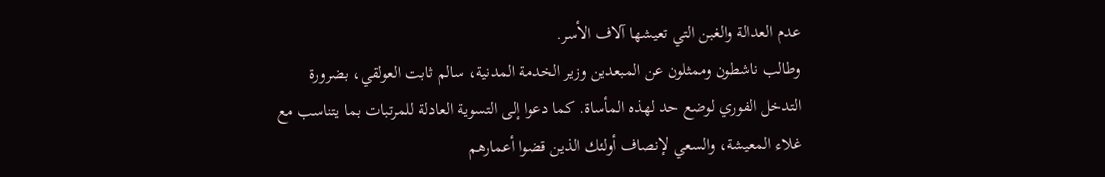عدم العدالة والغبن التي تعيشها آلاف الأسر.
وطالب ناشطون وممثلون عن المبعدين وزير الخدمة المدنية، سالم ثابت العولقي، بضرورة التدخل الفوري لوضع حد لهذه المأساة. كما دعوا إلى التسوية العادلة للمرتبات بما يتناسب مع غلاء المعيشة، والسعي لإنصاف أولئك الذين قضوا أعمارهم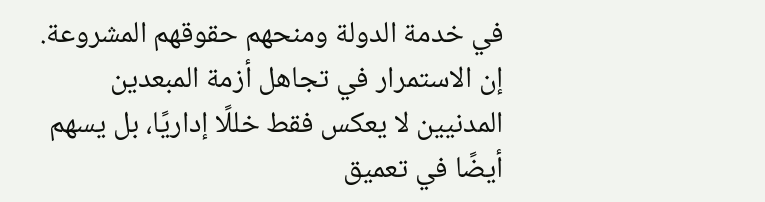في خدمة الدولة ومنحهم حقوقهم المشروعة.
إن الاستمرار في تجاهل أزمة المبعدين المدنيين لا يعكس فقط خللًا إداريًا، بل يسهم أيضًا في تعميق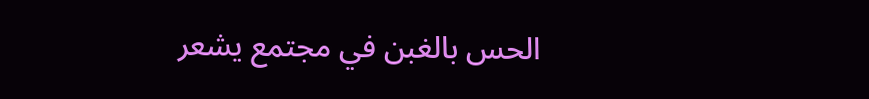الحس بالغبن في مجتمع يشعر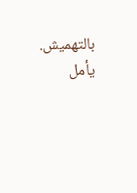بالتهميش. يأمل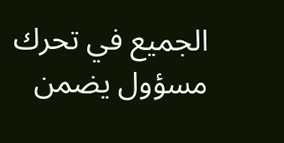الجميع في تحرك مسؤول يضمن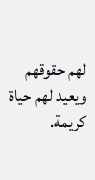لهم حقوقهم ويعيد لهم حياة كريمة.